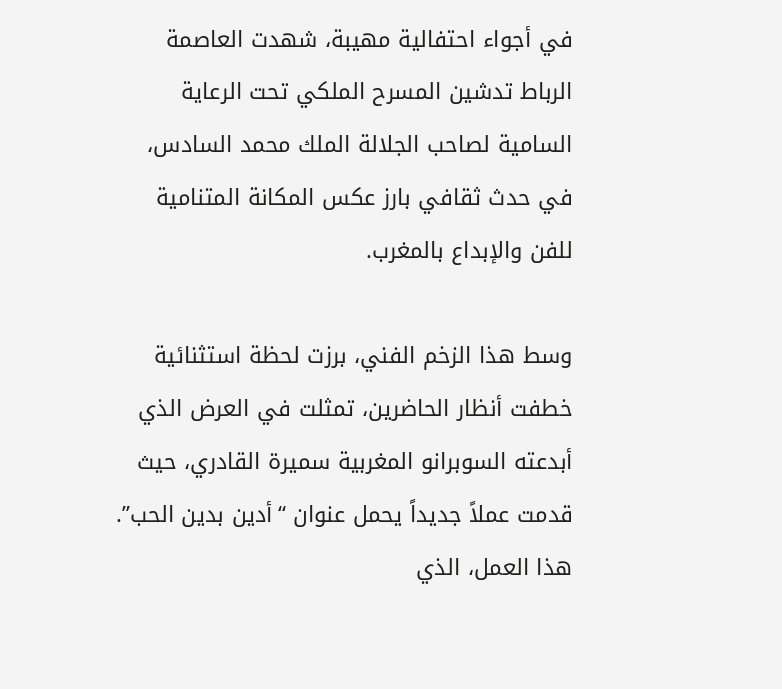في أجواء احتفالية مهيبة، شهدت العاصمة الرباط تدشين المسرح الملكي تحت الرعاية السامية لصاحب الجلالة الملك محمد السادس، في حدث ثقافي بارز عكس المكانة المتنامية للفن والإبداع بالمغرب.

وسط هذا الزخم الفني، برزت لحظة استثنائية خطفت أنظار الحاضرين، تمثلت في العرض الذي أبدعته السوبرانو المغربية سميرة القادري، حيث قدمت عملاً جديداً يحمل عنوان “أدين بدين الحب”. هذا العمل، الذي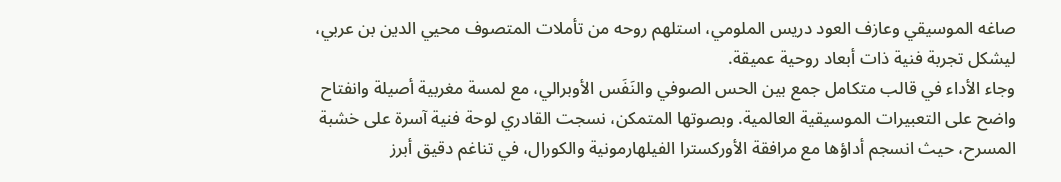صاغه الموسيقي وعازف العود دريس الملومي، استلهم روحه من تأملات المتصوف محيي الدين بن عربي، ليشكل تجربة فنية ذات أبعاد روحية عميقة.
وجاء الأداء في قالب متكامل جمع بين الحس الصوفي والنَفَس الأوبرالي، مع لمسة مغربية أصيلة وانفتاح واضح على التعبيرات الموسيقية العالمية. وبصوتها المتمكن، نسجت القادري لوحة فنية آسرة على خشبة المسرح، حيث انسجم أداؤها مع مرافقة الأوركسترا الفيلهارمونية والكورال، في تناغم دقيق أبرز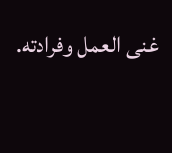غنى العمل وفرادته.